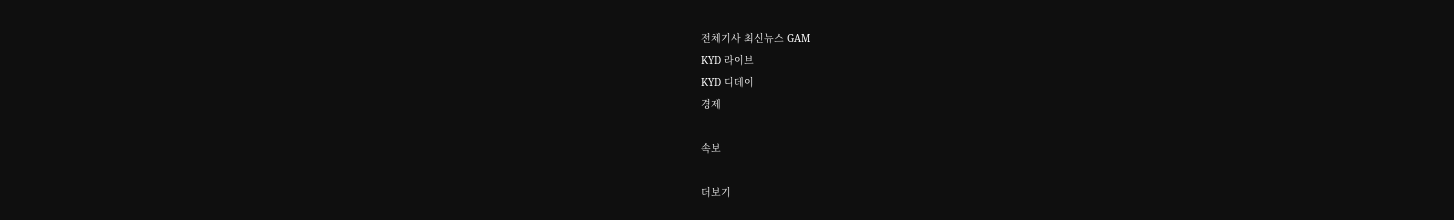전체기사 최신뉴스 GAM
KYD 라이브
KYD 디데이
경제

속보

더보기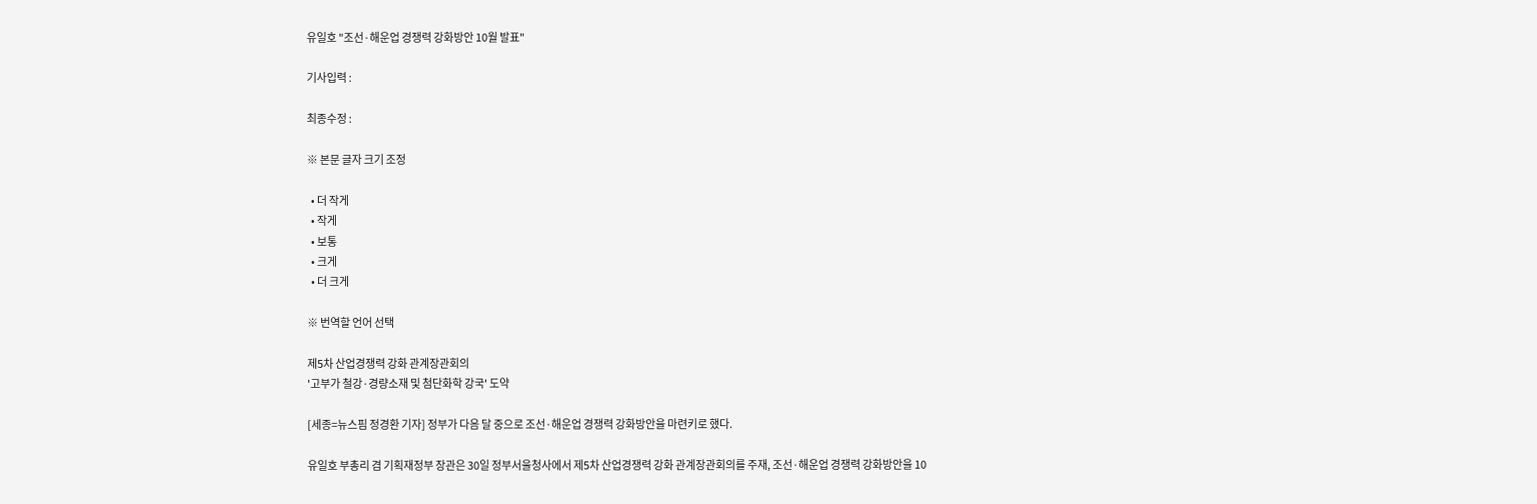유일호 "조선·해운업 경쟁력 강화방안 10월 발표"

기사입력 :

최종수정 :

※ 본문 글자 크기 조정

  • 더 작게
  • 작게
  • 보통
  • 크게
  • 더 크게

※ 번역할 언어 선택

제5차 산업경쟁력 강화 관계장관회의
'고부가 철강·경량소재 및 첨단화학 강국' 도약

[세종=뉴스핌 정경환 기자] 정부가 다음 달 중으로 조선·해운업 경쟁력 강화방안을 마련키로 했다.

유일호 부총리 겸 기획재정부 장관은 30일 정부서울청사에서 제5차 산업경쟁력 강화 관계장관회의를 주재, 조선·해운업 경쟁력 강화방안을 10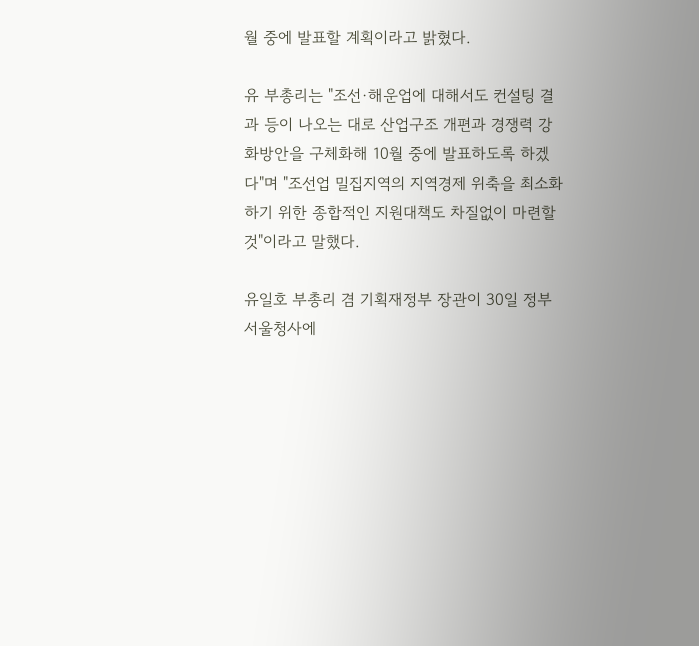월 중에 발표할 계획이라고 밝혔다.

유 부총리는 "조선·해운업에 대해서도 컨설팅 결과 등이 나오는 대로 산업구조 개편과 경쟁력 강화방안을 구체화해 10월 중에 발표하도록 하겠다"며 "조선업 밀집지역의 지역경제 위축을 최소화하기 위한 종합적인 지원대책도 차질없이 마련할 것"이라고 말했다.

유일호 부총리 겸 기획재정부 장관이 30일 정부서울청사에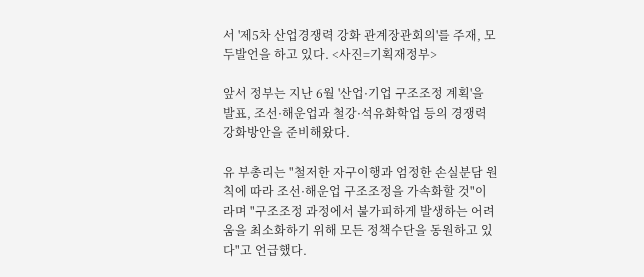서 '제5차 산업경쟁력 강화 관계장관회의'를 주재, 모두발언을 하고 있다. <사진=기획재정부>

앞서 정부는 지난 6월 '산업·기업 구조조정 계획'을 발표, 조선·해운업과 철강·석유화학업 등의 경쟁력 강화방안을 준비해왔다.

유 부총리는 "철저한 자구이행과 엄정한 손실분담 원칙에 따라 조선·해운업 구조조정을 가속화할 것"이라며 "구조조정 과정에서 불가피하게 발생하는 어려움을 최소화하기 위해 모든 정책수단을 동원하고 있다"고 언급했다.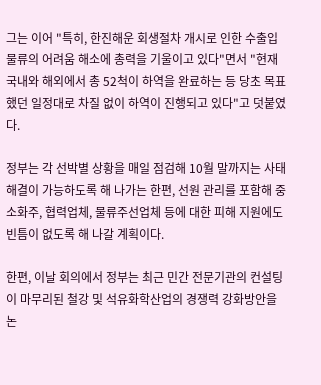그는 이어 "특히, 한진해운 회생절차 개시로 인한 수출입 물류의 어려움 해소에 총력을 기울이고 있다"면서 "현재 국내와 해외에서 총 52척이 하역을 완료하는 등 당초 목표했던 일정대로 차질 없이 하역이 진행되고 있다"고 덧붙였다.

정부는 각 선박별 상황을 매일 점검해 10월 말까지는 사태 해결이 가능하도록 해 나가는 한편, 선원 관리를 포함해 중소화주, 협력업체, 물류주선업체 등에 대한 피해 지원에도 빈틈이 없도록 해 나갈 계획이다.

한편, 이날 회의에서 정부는 최근 민간 전문기관의 컨설팅이 마무리된 철강 및 석유화학산업의 경쟁력 강화방안을 논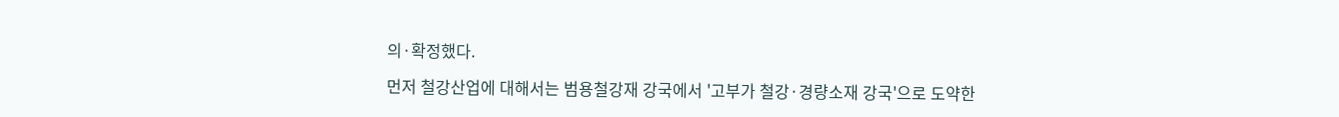의·확정했다.

먼저 철강산업에 대해서는 범용철강재 강국에서 '고부가 철강·경량소재 강국'으로 도약한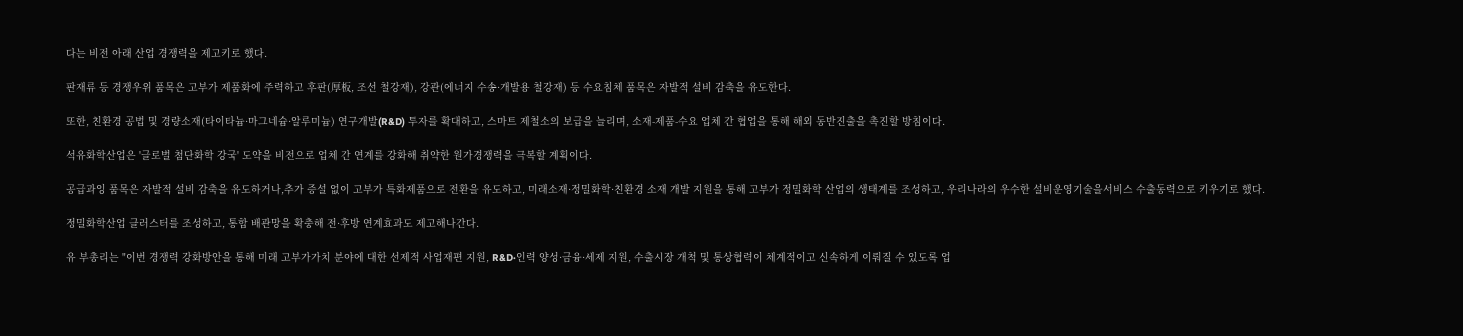다는 비전 아래 산업 경쟁력을 제고키로 했다.

판재류 등 경쟁우위 품목은 고부가 제품화에 주력하고 후판(厚板, 조선 철강재), 강관(에너지 수송·개발용 철강재) 등 수요침체 품목은 자발적 설비 감축을 유도한다.

또한, 친환경 공법 및 경량소재(타이타늄·마그네슘·알루미늄) 연구개발(R&D) 투자를 확대하고, 스마트 제철소의 보급을 늘리며, 소재-제품-수요 업체 간 협업을 통해 해외 동반진출을 촉진할 방침이다.

석유화학산업은 '글로벌 첨단화학 강국' 도약을 비전으로 업체 간 연계를 강화해 취약한 원가경쟁력을 극복할 계획이다.

공급과잉 품목은 자발적 설비 감축을 유도하거나,추가 증설 없이 고부가 특화제품으로 전환을 유도하고, 미래소재·정밀화학·친환경 소재 개발 지원을 통해 고부가 정밀화학 산업의 생태계를 조성하고, 우리나라의 우수한 설비운영기술을서비스 수출동력으로 키우기로 했다.

정밀화학산업 클러스터를 조성하고, 통합 배관망을 확충해 전·후방 연계효과도 제고해나간다.

유 부총리는 "이번 경쟁력 강화방안을 통해 미래 고부가가치 분야에 대한 선제적 사업재편 지원, R&D·인력 양성·금융·세제 지원, 수출시장 개척 및 통상협력이 체계적이고 신속하게 이뤄질 수 있도록 업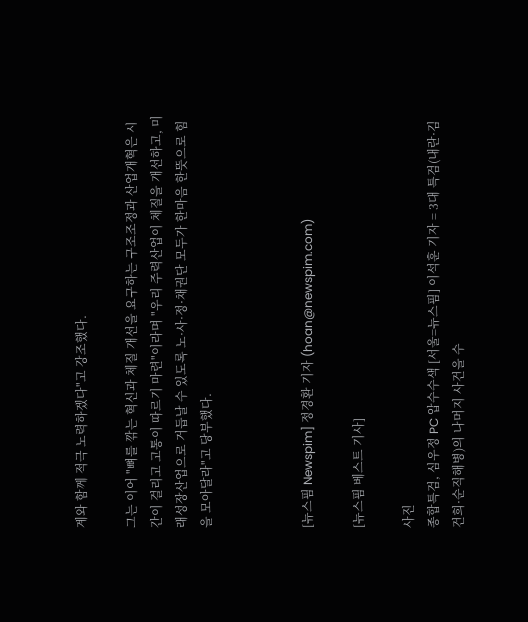계와 함께 적극 노력하겠다"고 강조했다.

그는 이어 "뼈를 깎는 혁신과 체질 개선을 요구하는 구조조정과 산업개혁은 시간이 걸리고 고통이 따르기 마련"이라며 "우리 주력산업이 체질을 개선하고, 미래성장산업으로 거듭날 수 있도록 노·사·정·채권단 모두가 한마음 한뜻으로 힘을 모아달라"고 당부했다.



[뉴스핌 Newspim] 정경환 기자 (hoan@newspim.com)

[뉴스핌 베스트 기사]

사진
종합특검, 심우정 PC 압수수색 [서울=뉴스핌] 이석훈 기자 = 3대 특검(내란·김건희·순직해병)의 나머지 사건을 수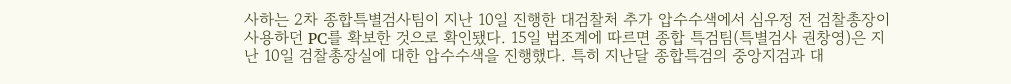사하는 2차 종합특별검사팀이 지난 10일 진행한 대검찰처 추가 압수수색에서 심우정 전 검찰총장이 사용하던 PC를 확보한 것으로 확인됐다. 15일 법조계에 따르면 종합 특검팀(특별검사 권창영)은 지난 10일 검찰총장실에 대한 압수수색을 진행했다. 특히 지난달 종합특검의 중앙지검과 대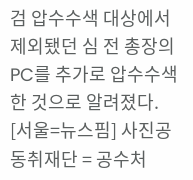검 압수수색 대상에서 제외됐던 심 전 총장의 PC를 추가로 압수수색한 것으로 알려졌다. [서울=뉴스핌] 사진공동취재단 = 공수처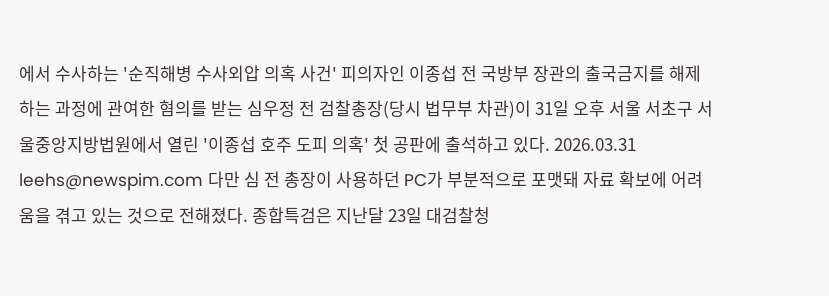에서 수사하는 '순직해병 수사외압 의혹 사건' 피의자인 이종섭 전 국방부 장관의 출국금지를 해제하는 과정에 관여한 혐의를 받는 심우정 전 검찰총장(당시 법무부 차관)이 31일 오후 서울 서초구 서울중앙지방법원에서 열린 '이종섭 호주 도피 의혹' 첫 공판에 출석하고 있다. 2026.03.31 leehs@newspim.com 다만 심 전 총장이 사용하던 PC가 부분적으로 포맷돼 자료 확보에 어려움을 겪고 있는 것으로 전해졌다. 종합특검은 지난달 23일 대검찰청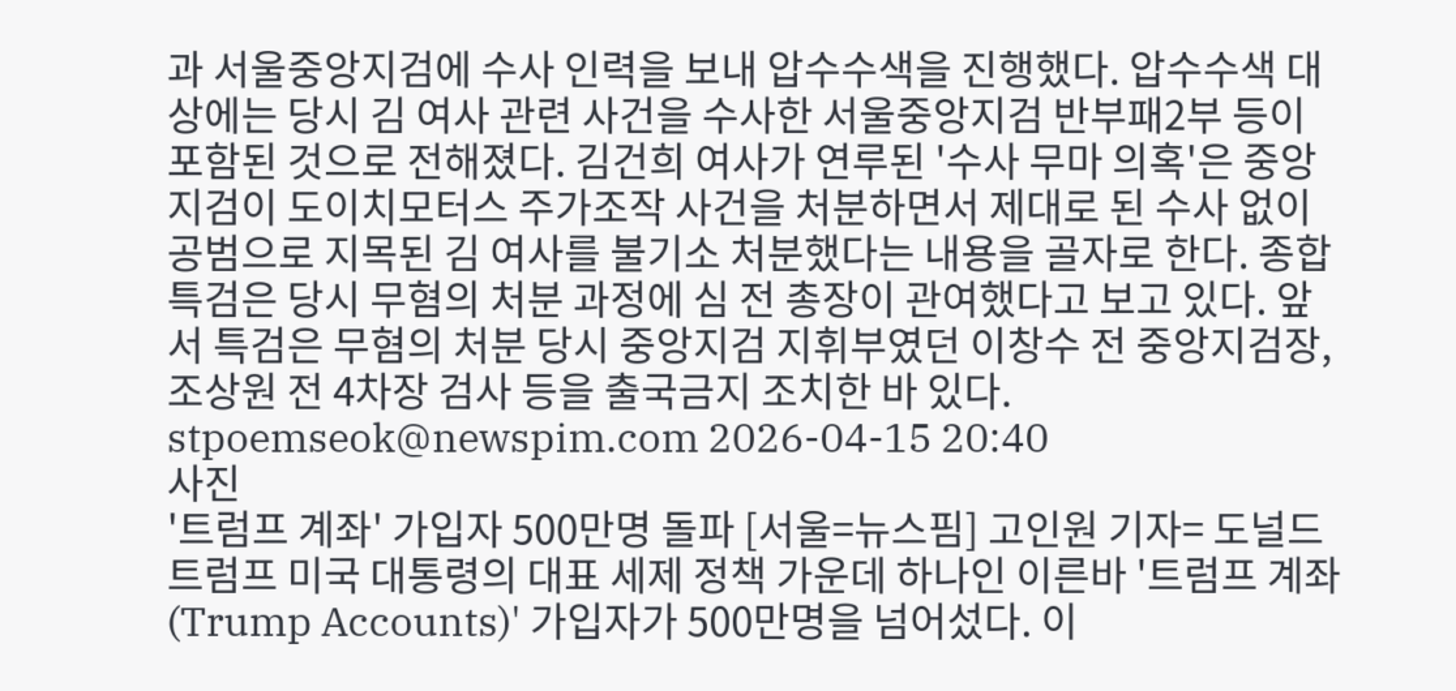과 서울중앙지검에 수사 인력을 보내 압수수색을 진행했다. 압수수색 대상에는 당시 김 여사 관련 사건을 수사한 서울중앙지검 반부패2부 등이 포함된 것으로 전해졌다. 김건희 여사가 연루된 '수사 무마 의혹'은 중앙지검이 도이치모터스 주가조작 사건을 처분하면서 제대로 된 수사 없이 공범으로 지목된 김 여사를 불기소 처분했다는 내용을 골자로 한다. 종합특검은 당시 무혐의 처분 과정에 심 전 총장이 관여했다고 보고 있다. 앞서 특검은 무혐의 처분 당시 중앙지검 지휘부였던 이창수 전 중앙지검장, 조상원 전 4차장 검사 등을 출국금지 조치한 바 있다. stpoemseok@newspim.com 2026-04-15 20:40
사진
'트럼프 계좌' 가입자 500만명 돌파 [서울=뉴스핌] 고인원 기자= 도널드 트럼프 미국 대통령의 대표 세제 정책 가운데 하나인 이른바 '트럼프 계좌(Trump Accounts)' 가입자가 500만명을 넘어섰다. 이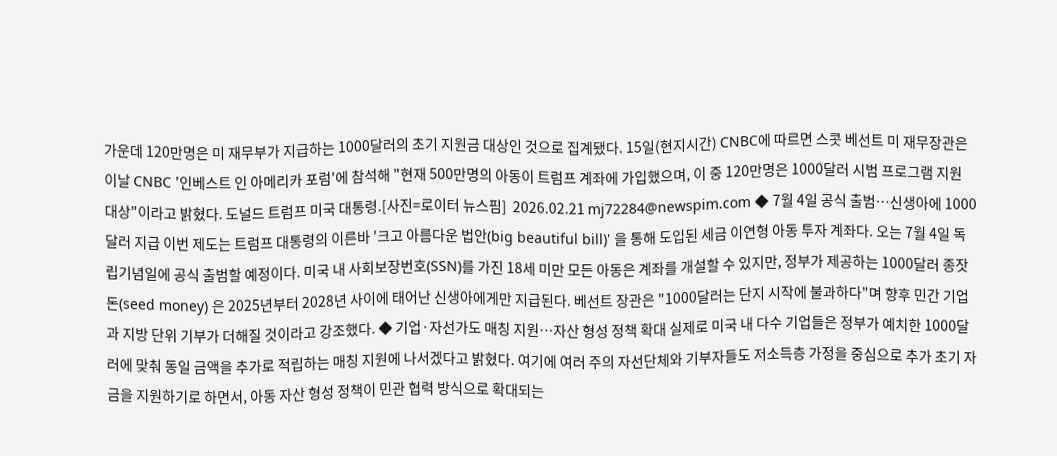가운데 120만명은 미 재무부가 지급하는 1000달러의 초기 지원금 대상인 것으로 집계됐다. 15일(현지시간) CNBC에 따르면 스콧 베선트 미 재무장관은 이날 CNBC '인베스트 인 아메리카 포럼'에 참석해 "현재 500만명의 아동이 트럼프 계좌에 가입했으며, 이 중 120만명은 1000달러 시범 프로그램 지원 대상"이라고 밝혔다. 도널드 트럼프 미국 대통령.[사진=로이터 뉴스핌]  2026.02.21 mj72284@newspim.com ◆ 7월 4일 공식 출범…신생아에 1000달러 지급 이번 제도는 트럼프 대통령의 이른바 '크고 아름다운 법안(big beautiful bill)' 을 통해 도입된 세금 이연형 아동 투자 계좌다. 오는 7월 4일 독립기념일에 공식 출범할 예정이다. 미국 내 사회보장번호(SSN)를 가진 18세 미만 모든 아동은 계좌를 개설할 수 있지만, 정부가 제공하는 1000달러 종잣돈(seed money) 은 2025년부터 2028년 사이에 태어난 신생아에게만 지급된다. 베선트 장관은 "1000달러는 단지 시작에 불과하다"며 향후 민간 기업과 지방 단위 기부가 더해질 것이라고 강조했다. ◆ 기업·자선가도 매칭 지원…자산 형성 정책 확대 실제로 미국 내 다수 기업들은 정부가 예치한 1000달러에 맞춰 동일 금액을 추가로 적립하는 매칭 지원에 나서겠다고 밝혔다. 여기에 여러 주의 자선단체와 기부자들도 저소득층 가정을 중심으로 추가 초기 자금을 지원하기로 하면서, 아동 자산 형성 정책이 민관 협력 방식으로 확대되는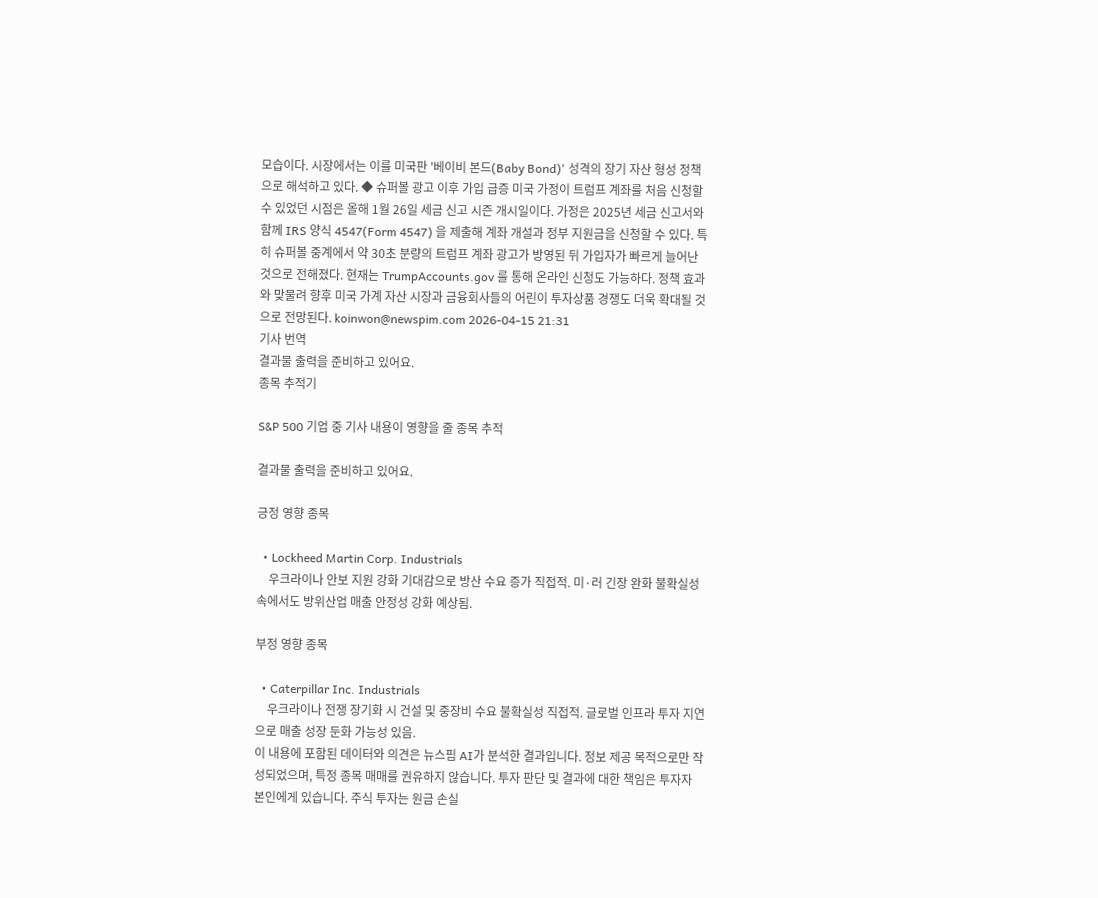모습이다. 시장에서는 이를 미국판 '베이비 본드(Baby Bond)' 성격의 장기 자산 형성 정책으로 해석하고 있다. ◆ 슈퍼볼 광고 이후 가입 급증 미국 가정이 트럼프 계좌를 처음 신청할 수 있었던 시점은 올해 1월 26일 세금 신고 시즌 개시일이다. 가정은 2025년 세금 신고서와 함께 IRS 양식 4547(Form 4547) 을 제출해 계좌 개설과 정부 지원금을 신청할 수 있다. 특히 슈퍼볼 중계에서 약 30초 분량의 트럼프 계좌 광고가 방영된 뒤 가입자가 빠르게 늘어난 것으로 전해졌다. 현재는 TrumpAccounts.gov 를 통해 온라인 신청도 가능하다. 정책 효과와 맞물려 향후 미국 가계 자산 시장과 금융회사들의 어린이 투자상품 경쟁도 더욱 확대될 것으로 전망된다. koinwon@newspim.com 2026-04-15 21:31
기사 번역
결과물 출력을 준비하고 있어요.
종목 추적기

S&P 500 기업 중 기사 내용이 영향을 줄 종목 추적

결과물 출력을 준비하고 있어요.

긍정 영향 종목

  • Lockheed Martin Corp. Industrials
    우크라이나 안보 지원 강화 기대감으로 방산 수요 증가 직접적. 미·러 긴장 완화 불확실성 속에서도 방위산업 매출 안정성 강화 예상됨.

부정 영향 종목

  • Caterpillar Inc. Industrials
    우크라이나 전쟁 장기화 시 건설 및 중장비 수요 불확실성 직접적. 글로벌 인프라 투자 지연으로 매출 성장 둔화 가능성 있음.
이 내용에 포함된 데이터와 의견은 뉴스핌 AI가 분석한 결과입니다. 정보 제공 목적으로만 작성되었으며, 특정 종목 매매를 권유하지 않습니다. 투자 판단 및 결과에 대한 책임은 투자자 본인에게 있습니다. 주식 투자는 원금 손실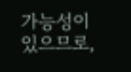가능성이 있으므로,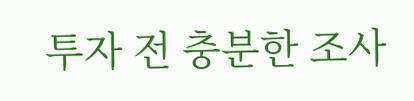투자 전 충분한 조사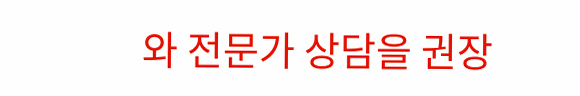와 전문가 상담을 권장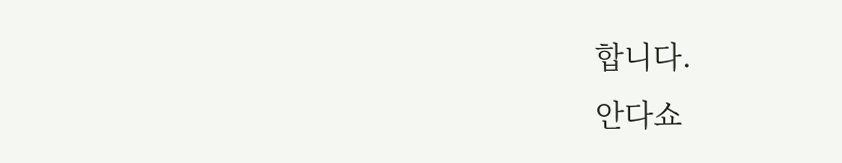합니다.
안다쇼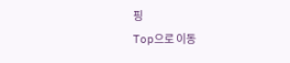핑
Top으로 이동